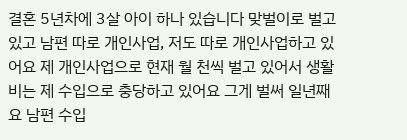결혼 5년차에 3살 아이 하나 있습니다 맞벌이로 벌고 있고 남편 따로 개인사업, 저도 따로 개인사업하고 있어요 제 개인사업으로 현재 월 천씩 벌고 있어서 생활비는 제 수입으로 충당하고 있어요 그게 벌써 일년째요 남편 수입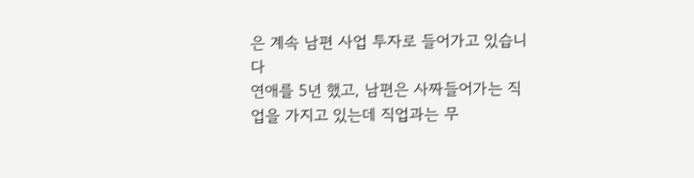은 계속 남편 사업 투자로 들어가고 있습니다
연애를 5년 했고, 남편은 사짜들어가는 직업을 가지고 있는데 직업과는 무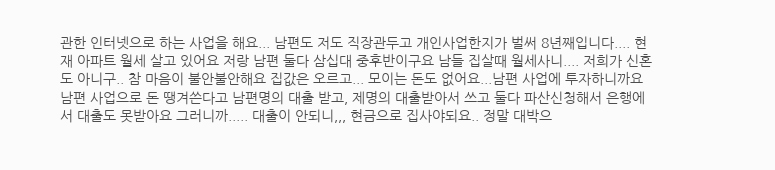관한 인터넷으로 하는 사업을 해요... 남편도 저도 직장관두고 개인사업한지가 벌써 8년째입니다.... 현재 아파트 월세 살고 있어요 저랑 남편 둘다 삼십대 중후반이구요 남들 집살때 월세사니.... 저희가 신혼도 아니구.. 참 마음이 불안불안해요 집값은 오르고... 모이는 돈도 없어요...남편 사업에 투자하니까요 남편 사업으로 돈 땡겨쓴다고 남편명의 대출 받고, 제명의 대출받아서 쓰고 둘다 파산신청해서 은행에서 대출도 못받아요 그러니까..... 대출이 안되니,,, 현금으로 집사야되요.. 정말 대박으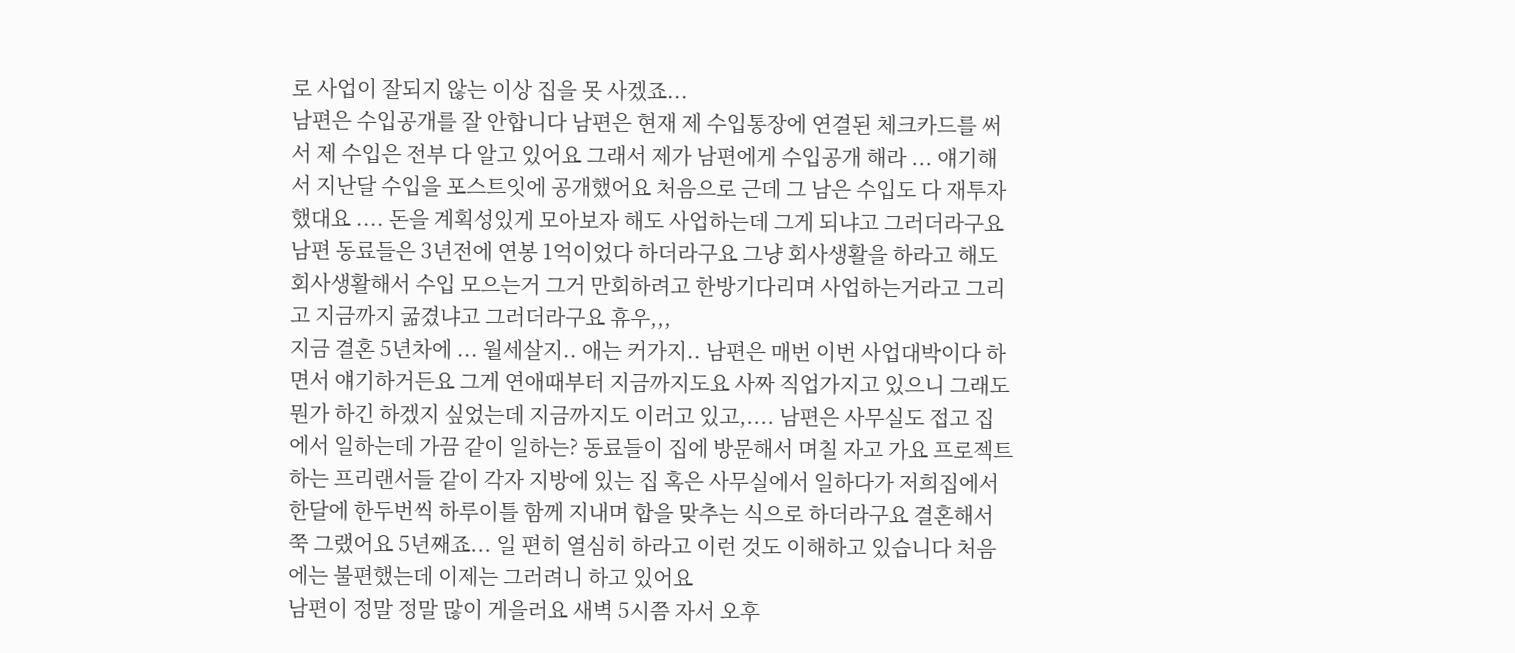로 사업이 잘되지 않는 이상 집을 못 사겠죠...
남편은 수입공개를 잘 안합니다 남편은 현재 제 수입통장에 연결된 체크카드를 써서 제 수입은 전부 다 알고 있어요 그래서 제가 남편에게 수입공개 해라 ... 얘기해서 지난달 수입을 포스트잇에 공개했어요 처음으로 근데 그 남은 수입도 다 재투자했대요 .... 돈을 계획성있게 모아보자 해도 사업하는데 그게 되냐고 그러더라구요 남편 동료들은 3년전에 연봉 1억이었다 하더라구요 그냥 회사생활을 하라고 해도 회사생활해서 수입 모으는거 그거 만회하려고 한방기다리며 사업하는거라고 그리고 지금까지 굶겼냐고 그러더라구요 휴우,,,
지금 결혼 5년차에 ... 월세살지.. 애는 커가지.. 남편은 매번 이번 사업대박이다 하면서 얘기하거든요 그게 연애때부터 지금까지도요 사짜 직업가지고 있으니 그래도 뭔가 하긴 하겠지 싶었는데 지금까지도 이러고 있고,.... 남편은 사무실도 접고 집에서 일하는데 가끔 같이 일하는? 동료들이 집에 방문해서 며칠 자고 가요 프로젝트하는 프리랜서들 같이 각자 지방에 있는 집 혹은 사무실에서 일하다가 저희집에서 한달에 한두번씩 하루이틀 함께 지내며 합을 맞추는 식으로 하더라구요 결혼해서 쭉 그랬어요 5년째죠... 일 편히 열심히 하라고 이런 것도 이해하고 있습니다 처음에는 불편했는데 이제는 그러려니 하고 있어요
남편이 정말 정말 많이 게을러요 새벽 5시쯤 자서 오후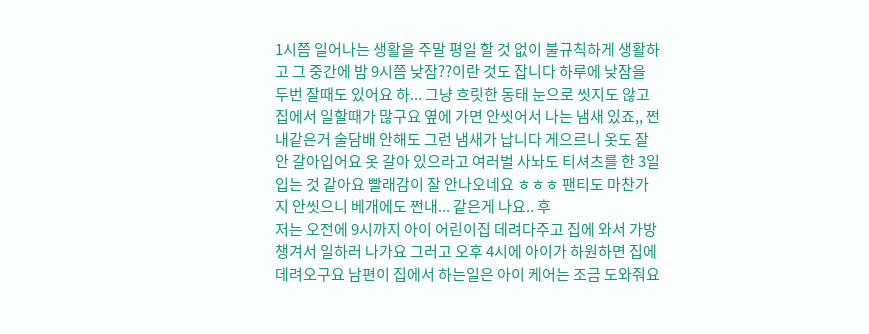1시쯤 일어나는 생활을 주말 평일 할 것 없이 불규칙하게 생활하고 그 중간에 밤 9시쯤 낮잠??이란 것도 잡니다 하루에 낮잠을 두번 잘때도 있어요 하... 그냥 흐릿한 동태 눈으로 씻지도 않고 집에서 일할때가 많구요 옆에 가면 안씻어서 나는 냄새 있죠,, 쩐내같은거 술담배 안해도 그런 냄새가 납니다 게으르니 옷도 잘 안 갈아입어요 옷 갈아 있으라고 여러벌 사놔도 티셔츠를 한 3일 입는 것 같아요 빨래감이 잘 안나오네요 ㅎㅎㅎ 팬티도 마찬가지 안씻으니 베개에도 쩐내... 같은게 나요.. 후
저는 오전에 9시까지 아이 어린이집 데려다주고 집에 와서 가방챙겨서 일하러 나가요 그러고 오후 4시에 아이가 하원하면 집에 데려오구요 남편이 집에서 하는일은 아이 케어는 조금 도와줘요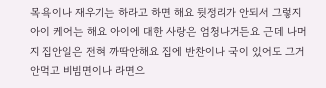목욕이나 재우기는 하라고 하면 해요 뒷정리가 안되서 그렇지 아이 케어는 해요 아이에 대한 사랑은 엄청나거든요 근데 나머지 집안일은 전혀 까딱안해요 집에 반찬이나 국이 있어도 그거 안먹고 비빔면이나 라면으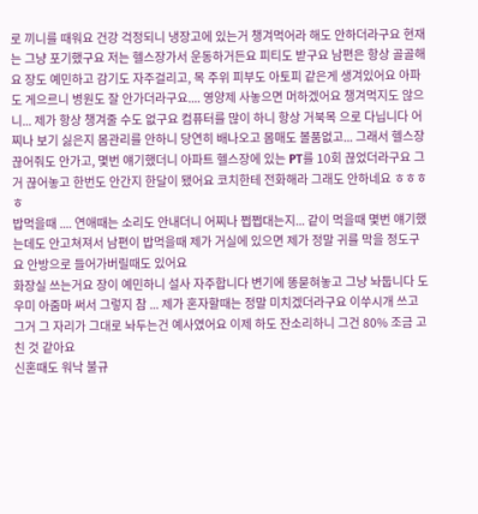로 끼니를 때워요 건강 걱정되니 냉장고에 있는거 챙겨먹어라 해도 안하더라구요 현재는 그냥 포기했구요 저는 헬스장가서 운동하거든요 피티도 받구요 남편은 항상 골골해요 장도 예민하고 감기도 자주걸리고, 목 주위 피부도 아토피 같은게 생겨있어요 아파도 게으르니 병원도 잘 안가더라구요.... 영양제 사놓으면 머하겠어요 챙겨먹지도 않으니... 제가 항상 챙겨줄 수도 없구요 컴퓨터를 많이 하니 항상 거북목 으로 다닙니다 어찌나 보기 싫은지 몸관리를 안하니 당연히 배나오고 몸매도 볼품없고... 그래서 헬스장 끊어줘도 안가고, 몇번 얘기했더니 아파트 헬스장에 있는 PT를 10회 끊었더라구요 그거 끊어놓고 한번도 안간지 한달이 됐어요 코치한테 전화해라 그래도 안하네요 ㅎㅎㅎㅎ
밥먹을때 .... 연애때는 소리도 안내더니 어찌나 쩝쩝대는지... 같이 먹을때 몇번 얘기했는데도 안고쳐져서 남편이 밥먹을때 제가 거실에 있으면 제가 정말 귀를 막을 정도구요 안방으로 들어가버릴때도 있어요
화장실 쓰는거요 장이 예민하니 설사 자주합니다 변기에 똥묻혀놓고 그냥 놔둡니다 도우미 아줌마 써서 그렇지 참 ... 제가 혼자할때는 정말 미치겠더라구요 이쑤시개 쓰고 그거 그 자리가 그대로 놔두는건 예사였어요 이제 하도 잔소리하니 그건 80% 조금 고친 것 같아요
신혼때도 워낙 불규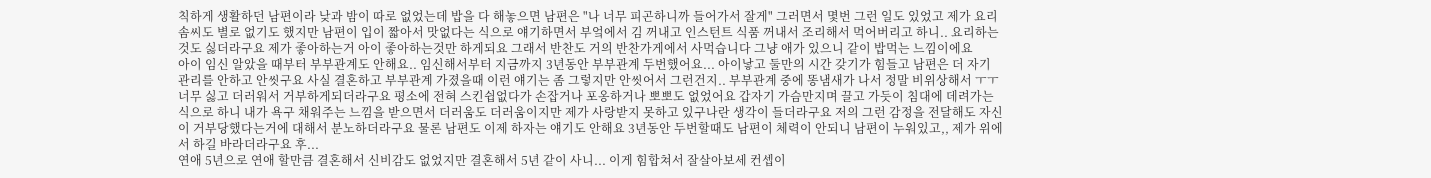칙하게 생활하던 남편이라 낮과 밤이 따로 없었는데 밥을 다 해놓으면 남편은 "나 너무 피곤하니까 들어가서 잘게" 그러면서 몇번 그런 일도 있었고 제가 요리 솜씨도 별로 없기도 했지만 남편이 입이 짧아서 맛없다는 식으로 얘기하면서 부엌에서 김 꺼내고 인스턴트 식품 꺼내서 조리해서 먹어버리고 하니.. 요리하는것도 싫더라구요 제가 좋아하는거 아이 좋아하는것만 하게되요 그래서 반찬도 거의 반찬가게에서 사먹습니다 그냥 애가 있으니 같이 밥먹는 느낌이에요
아이 임신 알았을 때부터 부부관계도 안해요.. 임신해서부터 지금까지 3년동안 부부관계 두번했어요... 아이낳고 둘만의 시간 갖기가 힘들고 남편은 더 자기 관리를 안하고 안씻구요 사실 결혼하고 부부관계 가졌을때 이런 얘기는 좀 그렇지만 안씻어서 그런건지.. 부부관계 중에 똥냄새가 나서 정말 비위상해서 ㅜㅜ 너무 싫고 더러워서 거부하게되더라구요 평소에 전혀 스킨쉽없다가 손잡거나 포옹하거나 뽀뽀도 없었어요 갑자기 가슴만지며 끌고 가듯이 침대에 데려가는 식으로 하니 내가 욕구 채워주는 느낌을 받으면서 더러움도 더러움이지만 제가 사랑받지 못하고 있구나란 생각이 들더라구요 저의 그런 감정을 전달해도 자신이 거부당했다는거에 대해서 분노하더라구요 물론 남편도 이제 하자는 얘기도 안해요 3년동안 두번할때도 남편이 체력이 안되니 남편이 누워있고,, 제가 위에서 하길 바라더라구요 후...
연애 5년으로 연애 할만큼 결혼해서 신비감도 없었지만 결혼해서 5년 같이 사니... 이게 힘합쳐서 잘살아보세 컨셉이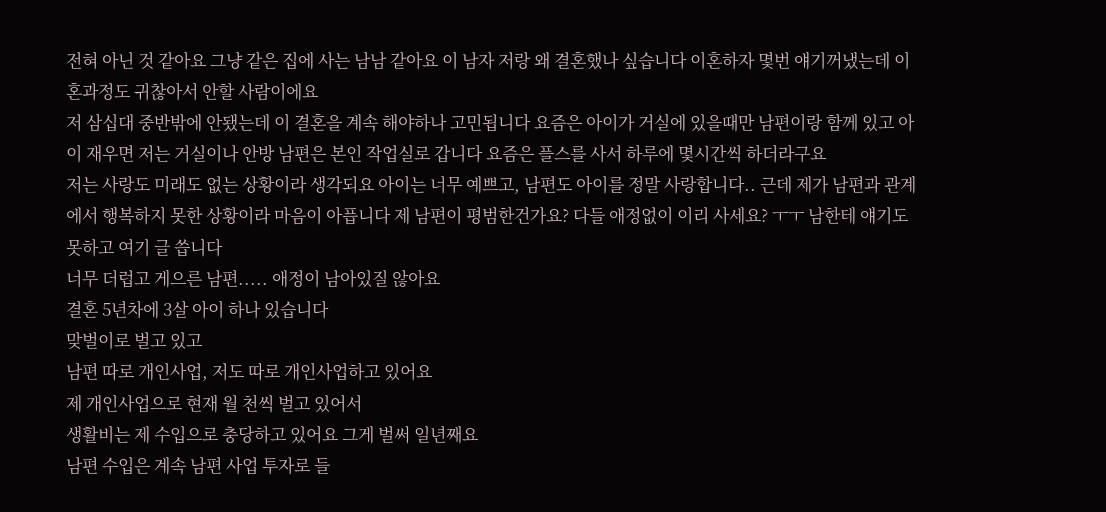전혀 아닌 것 같아요 그냥 같은 집에 사는 남남 같아요 이 남자 저랑 왜 결혼했나 싶습니다 이혼하자 몇번 얘기꺼냈는데 이혼과정도 귀찮아서 안할 사람이에요
저 삼십대 중반밖에 안됐는데 이 결혼을 계속 해야하나 고민됩니다 요즘은 아이가 거실에 있을때만 남편이랑 함께 있고 아이 재우면 저는 거실이나 안방 남편은 본인 작업실로 갑니다 요즘은 플스를 사서 하루에 몇시간씩 하더라구요
저는 사랑도 미래도 없는 상황이라 생각되요 아이는 너무 예쁘고, 남편도 아이를 정말 사랑합니다.. 근데 제가 남편과 관계에서 행복하지 못한 상황이라 마음이 아픕니다 제 남편이 평범한건가요? 다들 애정없이 이리 사세요? ㅜㅜ 남한테 얘기도 못하고 여기 글 씁니다
너무 더럽고 게으른 남편..... 애정이 남아있질 않아요
결혼 5년차에 3살 아이 하나 있습니다
맞벌이로 벌고 있고
남편 따로 개인사업, 저도 따로 개인사업하고 있어요
제 개인사업으로 현재 월 천씩 벌고 있어서
생활비는 제 수입으로 충당하고 있어요 그게 벌써 일년째요
남편 수입은 계속 남편 사업 투자로 들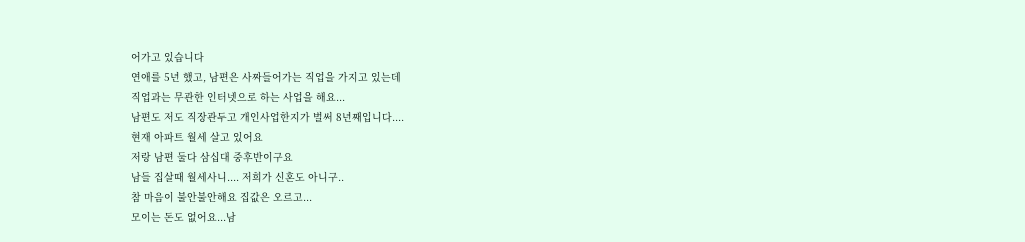어가고 있습니다
연애를 5년 했고, 남편은 사짜들어가는 직업을 가지고 있는데
직업과는 무관한 인터넷으로 하는 사업을 해요...
남편도 저도 직장관두고 개인사업한지가 벌써 8년째입니다....
현재 아파트 월세 살고 있어요
저랑 남편 둘다 삼십대 중후반이구요
남들 집살때 월세사니.... 저희가 신혼도 아니구..
참 마음이 불안불안해요 집값은 오르고...
모이는 돈도 없어요...남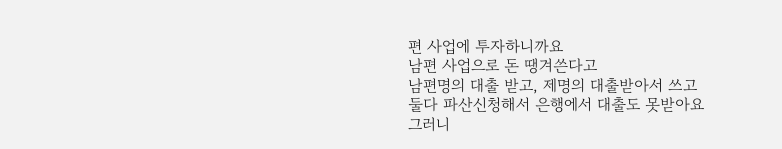편 사업에 투자하니까요
남편 사업으로 돈 땡겨쓴다고
남편명의 대출 받고, 제명의 대출받아서 쓰고
둘다 파산신청해서 은행에서 대출도 못받아요
그러니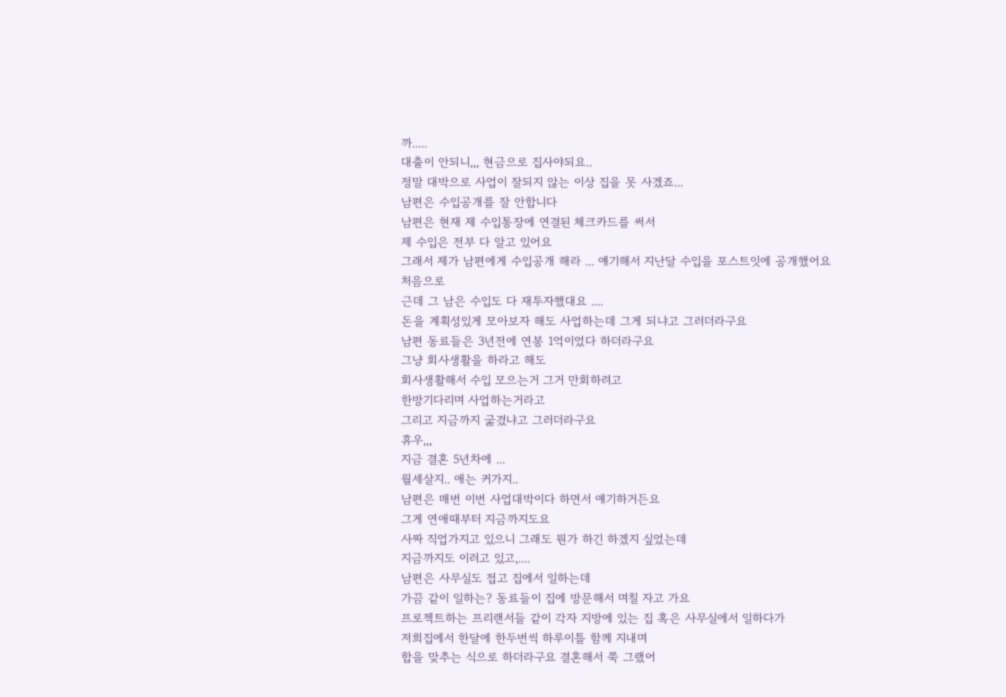까.....
대출이 안되니,,, 현금으로 집사야되요..
정말 대박으로 사업이 잘되지 않는 이상 집을 못 사겠죠...
남편은 수입공개를 잘 안합니다
남편은 현재 제 수입통장에 연결된 체크카드를 써서
제 수입은 전부 다 알고 있어요
그래서 제가 남편에게 수입공개 해라 ... 얘기해서 지난달 수입을 포스트잇에 공개했어요
처음으로
근데 그 남은 수입도 다 재투자했대요 ....
돈을 계획성있게 모아보자 해도 사업하는데 그게 되냐고 그러더라구요
남편 동료들은 3년전에 연봉 1억이었다 하더라구요
그냥 회사생활을 하라고 해도
회사생활해서 수입 모으는거 그거 만회하려고
한방기다리며 사업하는거라고
그리고 지금까지 굶겼냐고 그러더라구요
휴우,,,
지금 결혼 5년차에 ...
월세살지.. 애는 커가지..
남편은 매번 이번 사업대박이다 하면서 얘기하거든요
그게 연애때부터 지금까지도요
사짜 직업가지고 있으니 그래도 뭔가 하긴 하겠지 싶었는데
지금까지도 이러고 있고,....
남편은 사무실도 접고 집에서 일하는데
가끔 같이 일하는? 동료들이 집에 방문해서 며칠 자고 가요
프로젝트하는 프리랜서들 같이 각자 지방에 있는 집 혹은 사무실에서 일하다가
저희집에서 한달에 한두번씩 하루이틀 함께 지내며
합을 맞추는 식으로 하더라구요 결혼해서 쭉 그랬어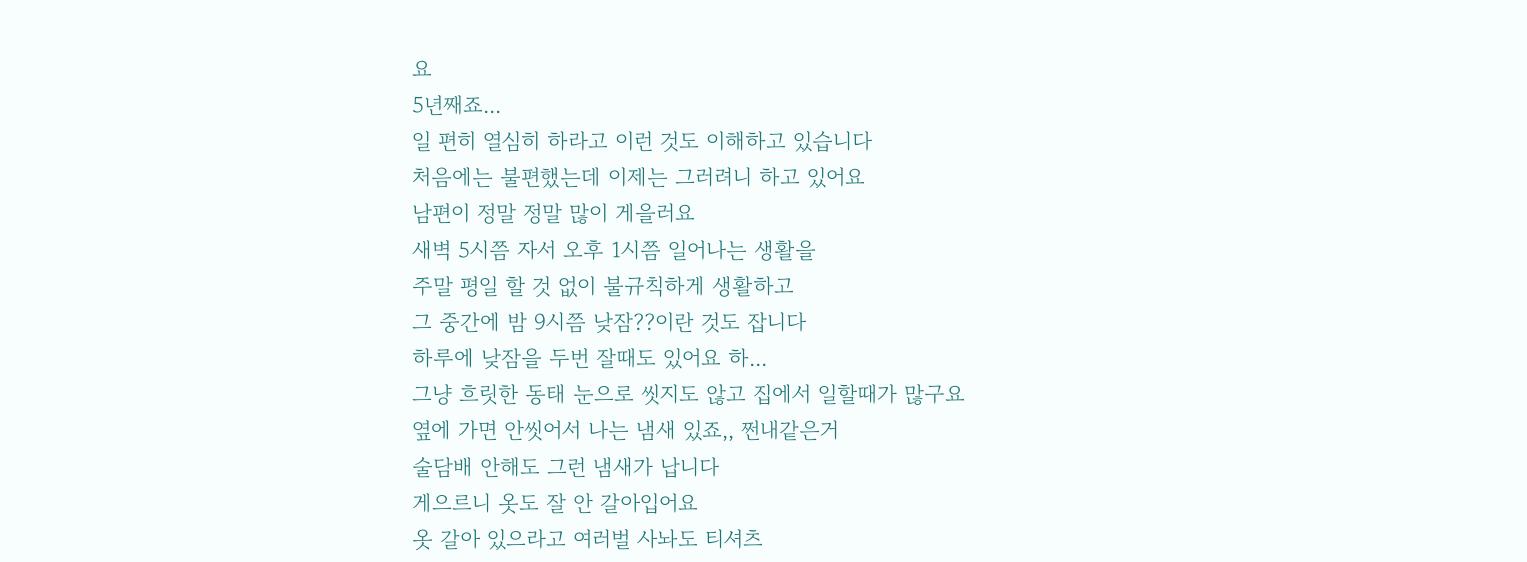요
5년째죠...
일 편히 열심히 하라고 이런 것도 이해하고 있습니다
처음에는 불편했는데 이제는 그러려니 하고 있어요
남편이 정말 정말 많이 게을러요
새벽 5시쯤 자서 오후 1시쯤 일어나는 생활을
주말 평일 할 것 없이 불규칙하게 생활하고
그 중간에 밤 9시쯤 낮잠??이란 것도 잡니다
하루에 낮잠을 두번 잘때도 있어요 하...
그냥 흐릿한 동태 눈으로 씻지도 않고 집에서 일할때가 많구요
옆에 가면 안씻어서 나는 냄새 있죠,, 쩐내같은거
술담배 안해도 그런 냄새가 납니다
게으르니 옷도 잘 안 갈아입어요
옷 갈아 있으라고 여러벌 사놔도 티셔츠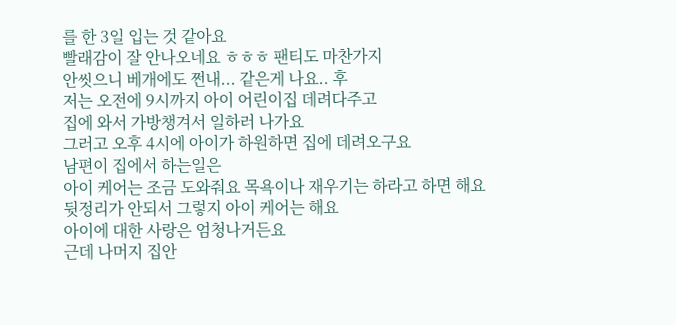를 한 3일 입는 것 같아요
빨래감이 잘 안나오네요 ㅎㅎㅎ 팬티도 마찬가지
안씻으니 베개에도 쩐내... 같은게 나요.. 후
저는 오전에 9시까지 아이 어린이집 데려다주고
집에 와서 가방챙겨서 일하러 나가요
그러고 오후 4시에 아이가 하원하면 집에 데려오구요
남편이 집에서 하는일은
아이 케어는 조금 도와줘요 목욕이나 재우기는 하라고 하면 해요
뒷정리가 안되서 그렇지 아이 케어는 해요
아이에 대한 사랑은 엄청나거든요
근데 나머지 집안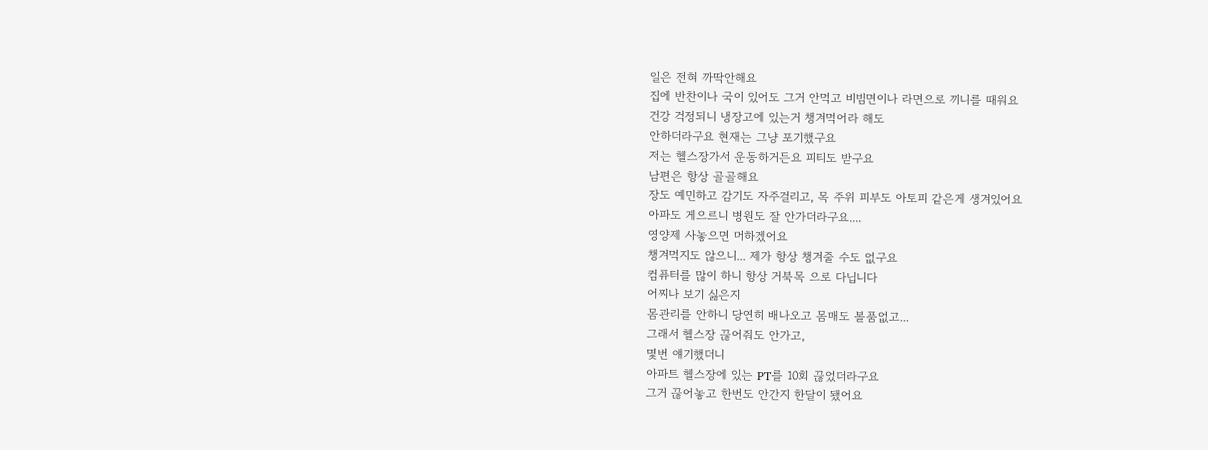일은 전혀 까딱안해요
집에 반찬이나 국이 있어도 그거 안먹고 비빔면이나 라면으로 끼니를 때워요
건강 걱정되니 냉장고에 있는거 챙겨먹어라 해도
안하더라구요 현재는 그냥 포기했구요
저는 헬스장가서 운동하거든요 피티도 받구요
남편은 항상 골골해요
장도 예민하고 감기도 자주걸리고, 목 주위 피부도 아토피 같은게 생겨있어요
아파도 게으르니 병원도 잘 안가더라구요....
영양제 사놓으면 머하겠어요
챙겨먹지도 않으니... 제가 항상 챙겨줄 수도 없구요
컴퓨터를 많이 하니 항상 거북목 으로 다닙니다
어찌나 보기 싫은지
몸관리를 안하니 당연히 배나오고 몸매도 볼품없고...
그래서 헬스장 끊어줘도 안가고,
몇번 얘기했더니
아파트 헬스장에 있는 PT를 10회 끊었더라구요
그거 끊어놓고 한번도 안간지 한달이 됐어요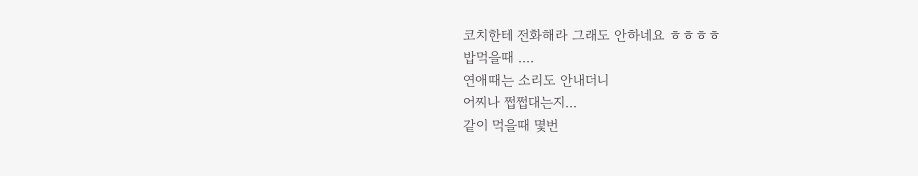코치한테 전화해라 그래도 안하네요 ㅎㅎㅎㅎ
밥먹을때 ....
연애때는 소리도 안내더니
어찌나 쩝쩝대는지...
같이 먹을때 몇번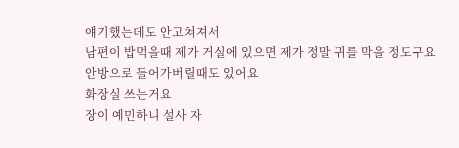얘기했는데도 안고쳐져서
남편이 밥먹을때 제가 거실에 있으면 제가 정말 귀를 막을 정도구요
안방으로 들어가버릴때도 있어요
화장실 쓰는거요
장이 예민하니 설사 자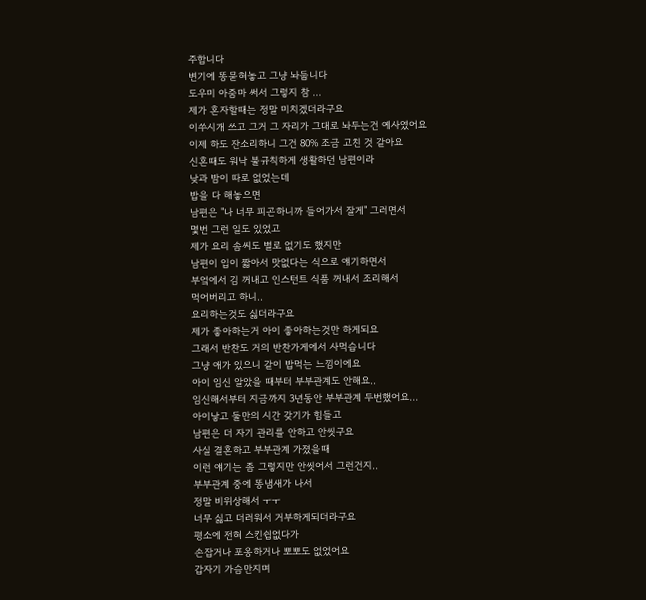주합니다
변기에 똥묻혀놓고 그냥 놔둡니다
도우미 아줌마 써서 그렇지 참 ...
제가 혼자할때는 정말 미치겠더라구요
이쑤시개 쓰고 그거 그 자리가 그대로 놔두는건 예사였어요
이제 하도 잔소리하니 그건 80% 조금 고친 것 같아요
신혼때도 워낙 불규칙하게 생활하던 남편이라
낮과 밤이 따로 없었는데
밥을 다 해놓으면
남편은 "나 너무 피곤하니까 들어가서 잘게" 그러면서
몇번 그런 일도 있었고
제가 요리 솜씨도 별로 없기도 했지만
남편이 입이 짧아서 맛없다는 식으로 얘기하면서
부엌에서 김 꺼내고 인스턴트 식품 꺼내서 조리해서
먹어버리고 하니..
요리하는것도 싫더라구요
제가 좋아하는거 아이 좋아하는것만 하게되요
그래서 반찬도 거의 반찬가게에서 사먹습니다
그냥 애가 있으니 같이 밥먹는 느낌이에요
아이 임신 알았을 때부터 부부관계도 안해요..
임신해서부터 지금까지 3년동안 부부관계 두번했어요...
아이낳고 둘만의 시간 갖기가 힘들고
남편은 더 자기 관리를 안하고 안씻구요
사실 결혼하고 부부관계 가졌을때
이런 얘기는 좀 그렇지만 안씻어서 그런건지..
부부관계 중에 똥냄새가 나서
정말 비위상해서 ㅜㅜ
너무 싫고 더러워서 거부하게되더라구요
평소에 전혀 스킨쉽없다가
손잡거나 포옹하거나 뽀뽀도 없었어요
갑자기 가슴만지며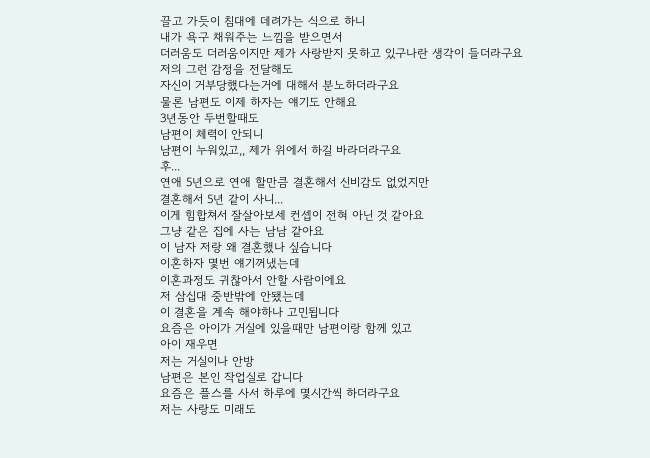끌고 가듯이 침대에 데려가는 식으로 하니
내가 욕구 채워주는 느낌을 받으면서
더러움도 더러움이지만 제가 사랑받지 못하고 있구나란 생각이 들더라구요
저의 그런 감정을 전달해도
자신이 거부당했다는거에 대해서 분노하더라구요
물론 남편도 이제 하자는 얘기도 안해요
3년동안 두번할때도
남편이 체력이 안되니
남편이 누워있고,, 제가 위에서 하길 바라더라구요
후...
연애 5년으로 연애 할만큼 결혼해서 신비감도 없었지만
결혼해서 5년 같이 사니...
이게 힘합쳐서 잘살아보세 컨셉이 전혀 아닌 것 같아요
그냥 같은 집에 사는 남남 같아요
이 남자 저랑 왜 결혼했나 싶습니다
이혼하자 몇번 얘기꺼냈는데
이혼과정도 귀찮아서 안할 사람이에요
저 삼십대 중반밖에 안됐는데
이 결혼을 계속 해야하나 고민됩니다
요즘은 아이가 거실에 있을때만 남편이랑 함께 있고
아이 재우면
저는 거실이나 안방
남편은 본인 작업실로 갑니다
요즘은 플스를 사서 하루에 몇시간씩 하더라구요
저는 사랑도 미래도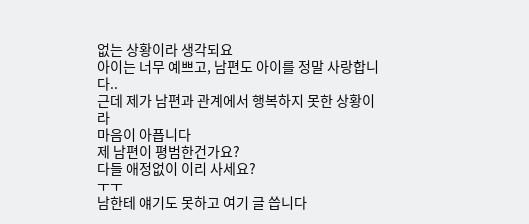없는 상황이라 생각되요
아이는 너무 예쁘고, 남편도 아이를 정말 사랑합니다..
근데 제가 남편과 관계에서 행복하지 못한 상황이라
마음이 아픕니다
제 남편이 평범한건가요?
다들 애정없이 이리 사세요?
ㅜㅜ
남한테 얘기도 못하고 여기 글 씁니다